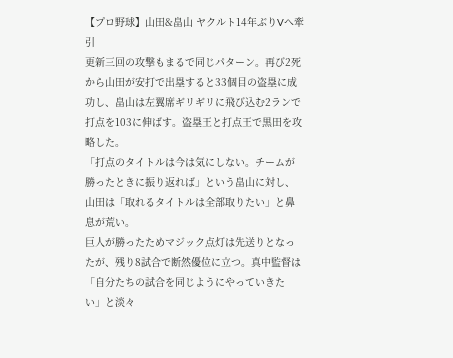【プロ野球】山田&畠山 ヤクルト14年ぶりVへ牽引
更新三回の攻撃もまるで同じパターン。再び2死から山田が安打で出塁すると33個目の盗塁に成功し、畠山は左翼席ギリギリに飛び込む2ランで打点を103に伸ばす。盗塁王と打点王で黒田を攻略した。
「打点のタイトルは今は気にしない。チームが勝ったときに振り返れば」という畠山に対し、山田は「取れるタイトルは全部取りたい」と鼻息が荒い。
巨人が勝ったためマジック点灯は先送りとなったが、残り8試合で断然優位に立つ。真中監督は「自分たちの試合を同じようにやっていきたい」と淡々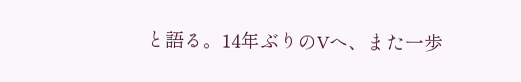と語る。14年ぶりのVへ、また一歩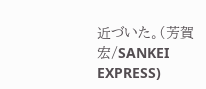近づいた。(芳賀宏/SANKEI EXPRESS)